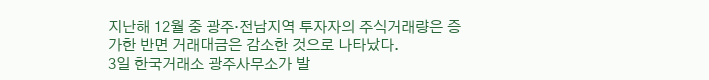지난해 12월 중 광주·전남지역 투자자의 주식거래량은 증가한 반면 거래대금은 감소한 것으로 나타났다.
3일 한국거래소 광주사무소가 발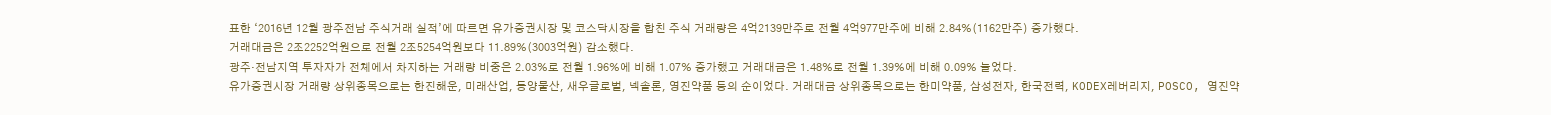표한 ‘2016년 12월 광주전남 주식거래 실적’에 따르면 유가증권시장 및 코스닥시장을 합친 주식 거래량은 4억2139만주로 전월 4억977만주에 비해 2.84%(1162만주) 증가했다.
거래대금은 2조2252억원으로 전월 2조5254억원보다 11.89%(3003억원) 감소했다.
광주·전남지역 투자자가 전체에서 차지하는 거래량 비중은 2.03%로 전월 1.96%에 비해 1.07% 증가했고 거래대금은 1.48%로 전월 1.39%에 비해 0.09% 늘었다.
유가증권시장 거래량 상위종목으로는 한진해운, 미래산업, 동양물산, 새우글로벌, 넥솔론, 영진약품 등의 순이었다. 거래대금 상위종목으로는 한미약품, 삼성전자, 한국전력, KODEX레버리지, POSCO, 영진약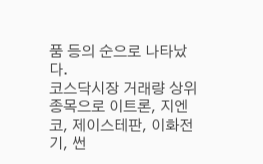품 등의 순으로 나타났다.
코스닥시장 거래량 상위종목으로 이트론, 지엔코, 제이스테판, 이화전기, 썬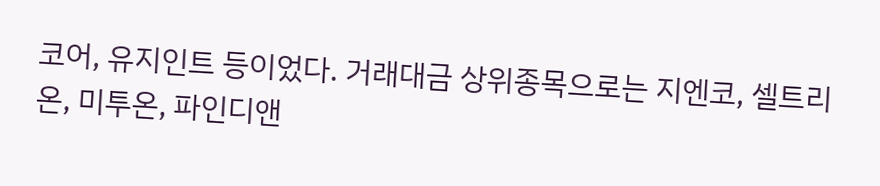코어, 유지인트 등이었다. 거래대금 상위종목으로는 지엔코, 셀트리온, 미투온, 파인디앤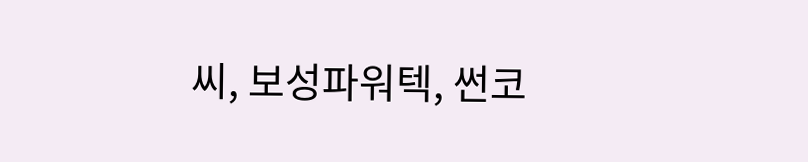씨, 보성파워텍, 썬코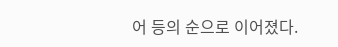어 등의 순으로 이어졌다.